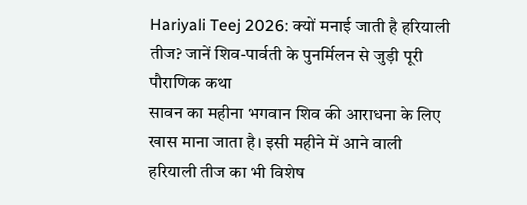Hariyali Teej 2026: क्यों मनाई जाती है हरियाली तीज? जानें शिव-पार्वती के पुनर्मिलन से जुड़ी पूरी पौराणिक कथा
सावन का महीना भगवान शिव की आराधना के लिए खास माना जाता है। इसी महीने में आने वाली हरियाली तीज का भी विशेष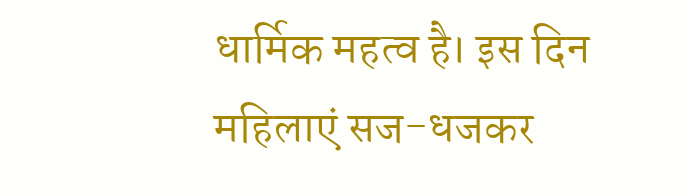धार्मिक महत्व है। इस दिन महिलाएं सज-धजकर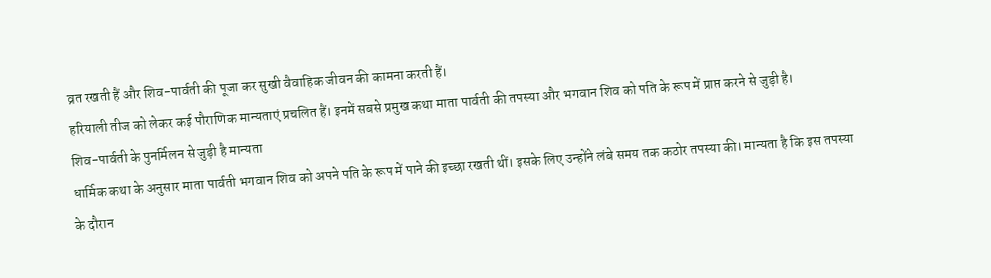व्रत रखती हैं और शिव-पार्वती की पूजा कर सुखी वैवाहिक जीवन की कामना करती हैं।
हरियाली तीज को लेकर कई पौराणिक मान्यताएं प्रचलित हैं। इनमें सबसे प्रमुख कथा माता पार्वती की तपस्या और भगवान शिव को पति के रूप में प्राप्त करने से जुड़ी है।
शिव-पार्वती के पुनर्मिलन से जुड़ी है मान्यता
धार्मिक कथा के अनुसार माता पार्वती भगवान शिव को अपने पति के रूप में पाने की इच्छा रखती थीं। इसके लिए उन्होंने लंबे समय तक कठोर तपस्या की। मान्यता है कि इस तपस्या के दौरान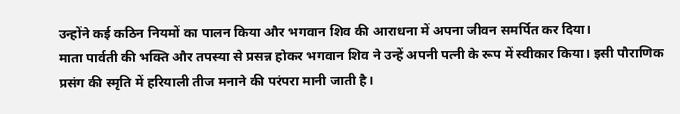उन्होंने कई कठिन नियमों का पालन किया और भगवान शिव की आराधना में अपना जीवन समर्पित कर दिया।
माता पार्वती की भक्ति और तपस्या से प्रसन्न होकर भगवान शिव ने उन्हें अपनी पत्नी के रूप में स्वीकार किया। इसी पौराणिक प्रसंग की स्मृति में हरियाली तीज मनाने की परंपरा मानी जाती है।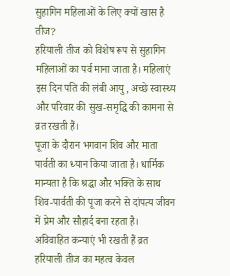सुहागिन महिलाओं के लिए क्यों खास है तीज?
हरियाली तीज को विशेष रूप से सुहागिन महिलाओं का पर्व माना जाता है। महिलाएं इस दिन पति की लंबी आयु, अच्छे स्वास्थ्य और परिवार की सुख-समृद्धि की कामना से व्रत रखती हैं।
पूजा के दौरान भगवान शिव और माता पार्वती का ध्यान किया जाता है। धार्मिक मान्यता है कि श्रद्धा और भक्ति के साथ शिव-पार्वती की पूजा करने से दांपत्य जीवन में प्रेम और सौहार्द बना रहता है।
अविवाहित कन्याएं भी रखती हैं व्रत
हरियाली तीज का महत्व केवल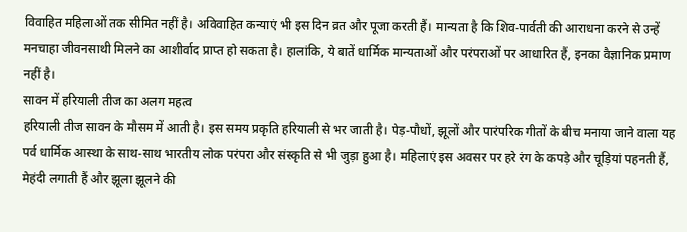विवाहित महिलाओं तक सीमित नहीं है। अविवाहित कन्याएं भी इस दिन व्रत और पूजा करती हैं। मान्यता है कि शिव-पार्वती की आराधना करने से उन्हें मनचाहा जीवनसाथी मिलने का आशीर्वाद प्राप्त हो सकता है। हालांकि, ये बातें धार्मिक मान्यताओं और परंपराओं पर आधारित हैं, इनका वैज्ञानिक प्रमाण नहीं है।
सावन में हरियाली तीज का अलग महत्व
हरियाली तीज सावन के मौसम में आती है। इस समय प्रकृति हरियाली से भर जाती है। पेड़-पौधों, झूलों और पारंपरिक गीतों के बीच मनाया जाने वाला यह पर्व धार्मिक आस्था के साथ-साथ भारतीय लोक परंपरा और संस्कृति से भी जुड़ा हुआ है। महिलाएं इस अवसर पर हरे रंग के कपड़े और चूड़ियां पहनती हैं, मेहंदी लगाती हैं और झूला झूलने की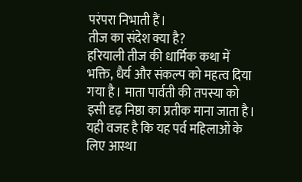परंपरा निभाती हैं।
तीज का संदेश क्या है?
हरियाली तीज की धार्मिक कथा में भक्ति, धैर्य और संकल्प को महत्व दिया गया है। माता पार्वती की तपस्या को इसी दृढ़ निष्ठा का प्रतीक माना जाता है। यही वजह है कि यह पर्व महिलाओं के लिए आस्था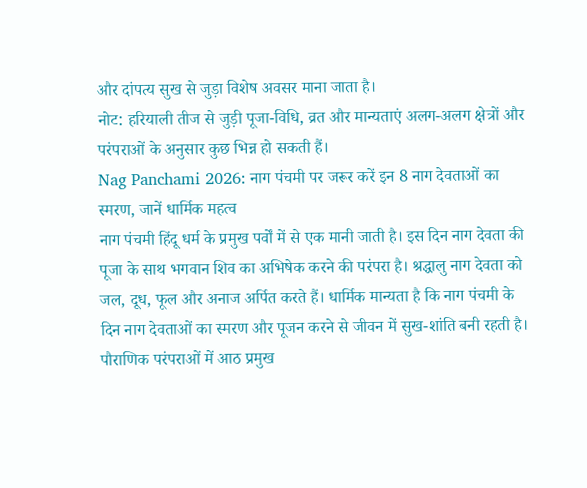और दांपत्य सुख से जुड़ा विशेष अवसर माना जाता है।
नोट: हरियाली तीज से जुड़ी पूजा-विधि, व्रत और मान्यताएं अलग-अलग क्षेत्रों और परंपराओं के अनुसार कुछ भिन्न हो सकती हैं।
Nag Panchami 2026: नाग पंचमी पर जरूर करें इन 8 नाग देवताओं का स्मरण, जानें धार्मिक महत्व
नाग पंचमी हिंदू धर्म के प्रमुख पर्वों में से एक मानी जाती है। इस दिन नाग देवता की पूजा के साथ भगवान शिव का अभिषेक करने की परंपरा है। श्रद्धालु नाग देवता को जल, दूध, फूल और अनाज अर्पित करते हैं। धार्मिक मान्यता है कि नाग पंचमी के दिन नाग देवताओं का स्मरण और पूजन करने से जीवन में सुख-शांति बनी रहती है।
पौराणिक परंपराओं में आठ प्रमुख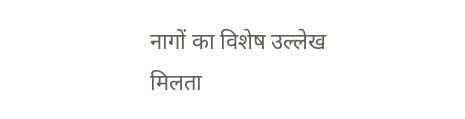नागों का विशेष उल्लेख मिलता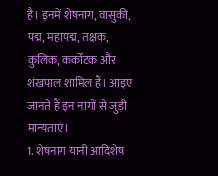है। इनमें शेषनाग, वासुकी, पद्म, महापद्म, तक्षक, कुलिक, कर्कोटक और शंखपाल शामिल हैं। आइए जानते हैं इन नागों से जुड़ी मान्यताएं।
1. शेषनाग यानी आदिशेष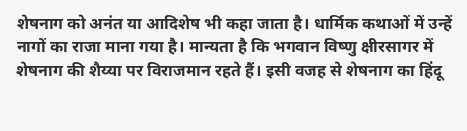शेषनाग को अनंत या आदिशेष भी कहा जाता है। धार्मिक कथाओं में उन्हें नागों का राजा माना गया है। मान्यता है कि भगवान विष्णु क्षीरसागर में शेषनाग की शैय्या पर विराजमान रहते हैं। इसी वजह से शेषनाग का हिंदू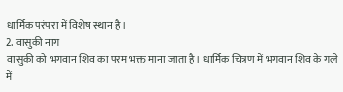धार्मिक परंपरा में विशेष स्थान है।
2. वासुकी नाग
वासुकी को भगवान शिव का परम भक्त माना जाता है। धार्मिक चित्रण में भगवान शिव के गले में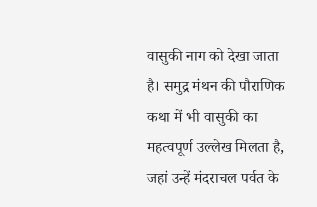वासुकी नाग को देखा जाता है। समुद्र मंथन की पौराणिक कथा में भी वासुकी का महत्वपूर्ण उल्लेख मिलता है, जहां उन्हें मंदराचल पर्वत के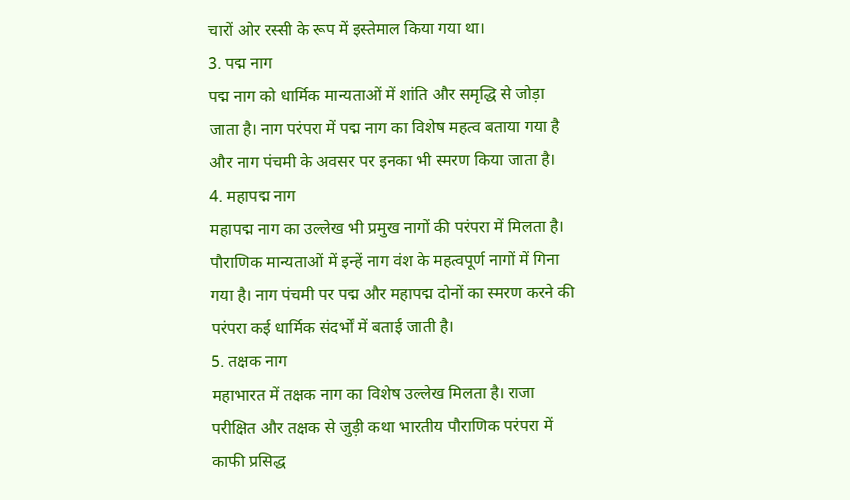चारों ओर रस्सी के रूप में इस्तेमाल किया गया था।
3. पद्म नाग
पद्म नाग को धार्मिक मान्यताओं में शांति और समृद्धि से जोड़ा जाता है। नाग परंपरा में पद्म नाग का विशेष महत्व बताया गया है और नाग पंचमी के अवसर पर इनका भी स्मरण किया जाता है।
4. महापद्म नाग
महापद्म नाग का उल्लेख भी प्रमुख नागों की परंपरा में मिलता है। पौराणिक मान्यताओं में इन्हें नाग वंश के महत्वपूर्ण नागों में गिना गया है। नाग पंचमी पर पद्म और महापद्म दोनों का स्मरण करने की परंपरा कई धार्मिक संदर्भों में बताई जाती है।
5. तक्षक नाग
महाभारत में तक्षक नाग का विशेष उल्लेख मिलता है। राजा परीक्षित और तक्षक से जुड़ी कथा भारतीय पौराणिक परंपरा में काफी प्रसिद्ध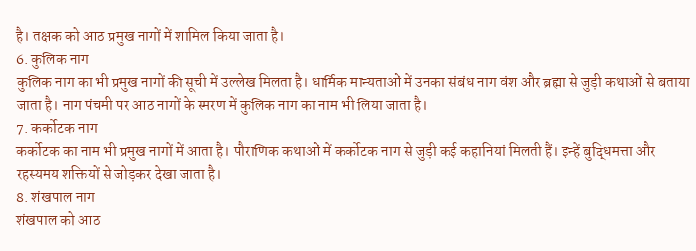है। तक्षक को आठ प्रमुख नागों में शामिल किया जाता है।
6. कुलिक नाग
कुलिक नाग का भी प्रमुख नागों की सूची में उल्लेख मिलता है। धार्मिक मान्यताओं में उनका संबंध नाग वंश और ब्रह्मा से जुड़ी कथाओं से बताया जाता है। नाग पंचमी पर आठ नागों के स्मरण में कुलिक नाग का नाम भी लिया जाता है।
7. कर्कोटक नाग
कर्कोटक का नाम भी प्रमुख नागों में आता है। पौराणिक कथाओं में कर्कोटक नाग से जुड़ी कई कहानियां मिलती हैं। इन्हें बुद्धिमत्ता और रहस्यमय शक्तियों से जोड़कर देखा जाता है।
8. शंखपाल नाग
शंखपाल को आठ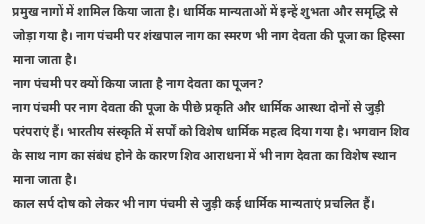प्रमुख नागों में शामिल किया जाता है। धार्मिक मान्यताओं में इन्हें शुभता और समृद्धि से जोड़ा गया है। नाग पंचमी पर शंखपाल नाग का स्मरण भी नाग देवता की पूजा का हिस्सा माना जाता है।
नाग पंचमी पर क्यों किया जाता है नाग देवता का पूजन?
नाग पंचमी पर नाग देवता की पूजा के पीछे प्रकृति और धार्मिक आस्था दोनों से जुड़ी परंपराएं हैं। भारतीय संस्कृति में सर्पों को विशेष धार्मिक महत्व दिया गया है। भगवान शिव के साथ नाग का संबंध होने के कारण शिव आराधना में भी नाग देवता का विशेष स्थान माना जाता है।
काल सर्प दोष को लेकर भी नाग पंचमी से जुड़ी कई धार्मिक मान्यताएं प्रचलित हैं।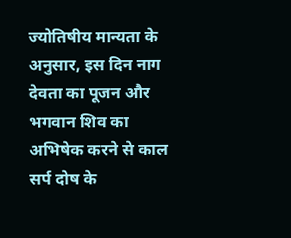ज्योतिषीय मान्यता के अनुसार, इस दिन नाग देवता का पूजन और भगवान शिव का अभिषेक करने से काल सर्प दोष के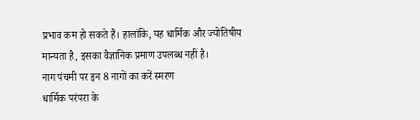प्रभाव कम हो सकते हैं। हालांकि, यह धार्मिक और ज्योतिषीय मान्यता है, इसका वैज्ञानिक प्रमाण उपलब्ध नहीं है।
नाग पंचमी पर इन 8 नागों का करें स्मरण
धार्मिक परंपरा के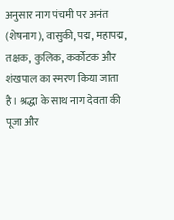अनुसार नाग पंचमी पर अनंत (शेषनाग), वासुकी, पद्म, महापद्म, तक्षक, कुलिक, कर्कोटक और शंखपाल का स्मरण किया जाता है। श्रद्धा के साथ नाग देवता की पूजा और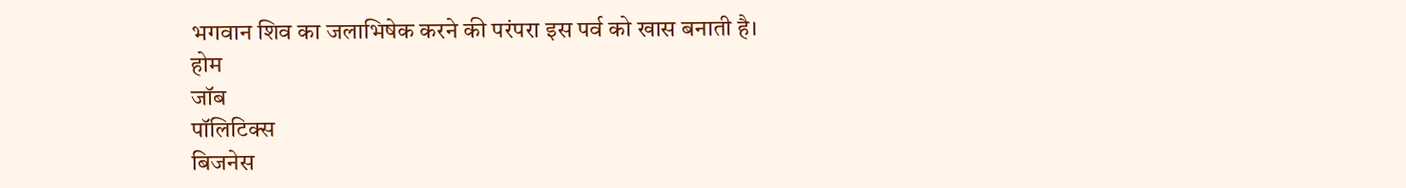भगवान शिव का जलाभिषेक करने की परंपरा इस पर्व को खास बनाती है।
होम
जॉब
पॉलिटिक्स
बिजनेस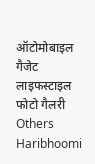ऑटोमोबाइल
गैजेट
लाइफस्टाइल
फोटो गैलरी
Others
Haribhoomi